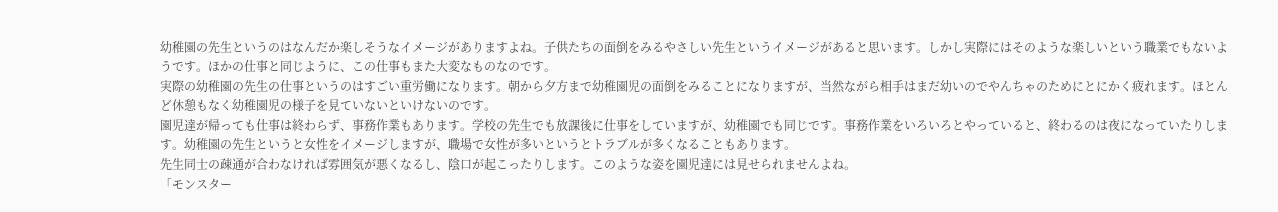幼稚園の先生というのはなんだか楽しそうなイメージがありますよね。子供たちの面倒をみるやさしい先生というイメージがあると思います。しかし実際にはそのような楽しいという職業でもないようです。ほかの仕事と同じように、この仕事もまた大変なものなのです。
実際の幼稚園の先生の仕事というのはすごい重労働になります。朝から夕方まで幼稚園児の面倒をみることになりますが、当然ながら相手はまだ幼いのでやんちゃのためにとにかく疲れます。ほとんど休憩もなく幼稚園児の様子を見ていないといけないのです。
園児達が帰っても仕事は終わらず、事務作業もあります。学校の先生でも放課後に仕事をしていますが、幼稚園でも同じです。事務作業をいろいろとやっていると、終わるのは夜になっていたりします。幼稚園の先生というと女性をイメージしますが、職場で女性が多いというとトラブルが多くなることもあります。
先生同士の疎通が合わなければ雰囲気が悪くなるし、陰口が起こったりします。このような姿を園児達には見せられませんよね。
「モンスター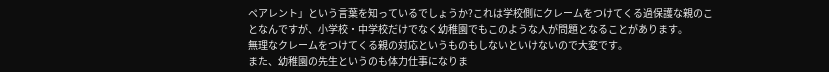ペアレント」という言葉を知っているでしょうか?これは学校側にクレームをつけてくる過保護な親のことなんですが、小学校・中学校だけでなく幼稚園でもこのような人が問題となることがあります。
無理なクレームをつけてくる親の対応というものもしないといけないので大変です。
また、幼稚園の先生というのも体力仕事になりま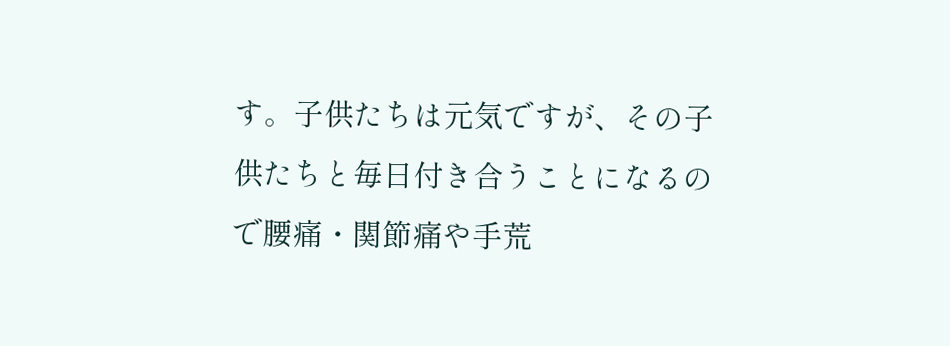す。子供たちは元気ですが、その子供たちと毎日付き合うことになるので腰痛・関節痛や手荒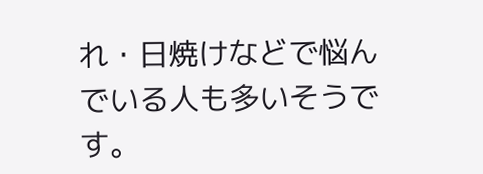れ・日焼けなどで悩んでいる人も多いそうです。